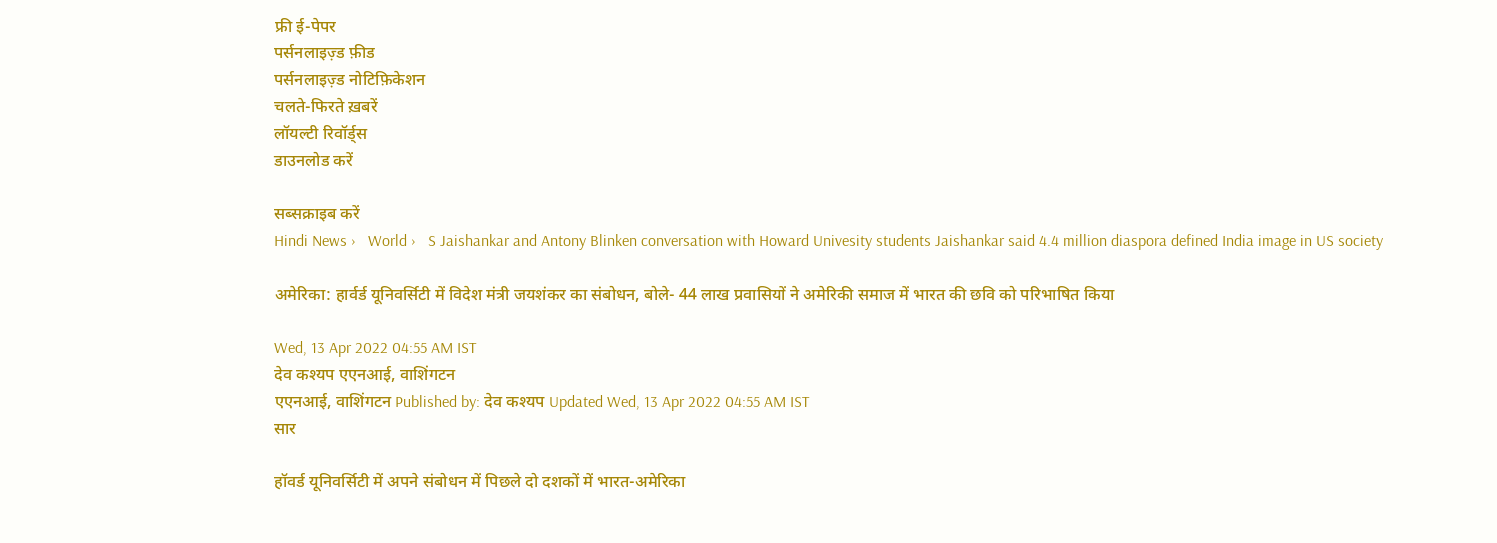फ्री ई-पेपर
पर्सनलाइज़्ड फ़ीड
पर्सनलाइज़्ड नोटिफ़िकेशन
चलते-फिरते ख़बरें
लॉयल्टी रिवॉर्ड्स
डाउनलोड करें

सब्सक्राइब करें
Hindi News ›   World ›   S Jaishankar and Antony Blinken conversation with Howard Univesity students Jaishankar said 4.4 million diaspora defined India image in US society

अमेरिका: हार्वर्ड यूनिवर्सिटी में विदेश मंत्री जयशंकर का संबोधन, बोले- 44 लाख प्रवासियों ने अमेरिकी समाज में भारत की छवि को परिभाषित किया

Wed, 13 Apr 2022 04:55 AM IST
देव कश्यप एएनआई, वाशिंगटन
एएनआई, वाशिंगटन Published by: देव कश्यप Updated Wed, 13 Apr 2022 04:55 AM IST
सार

हॉवर्ड यूनिवर्सिटी में अपने संबोधन में पिछले दो दशकों में भारत-अमेरिका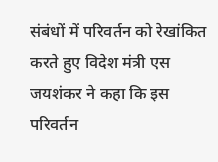संबंधों में परिवर्तन को रेखांकित करते हुए विदेश मंत्री एस जयशंकर ने कहा कि इस परिवर्तन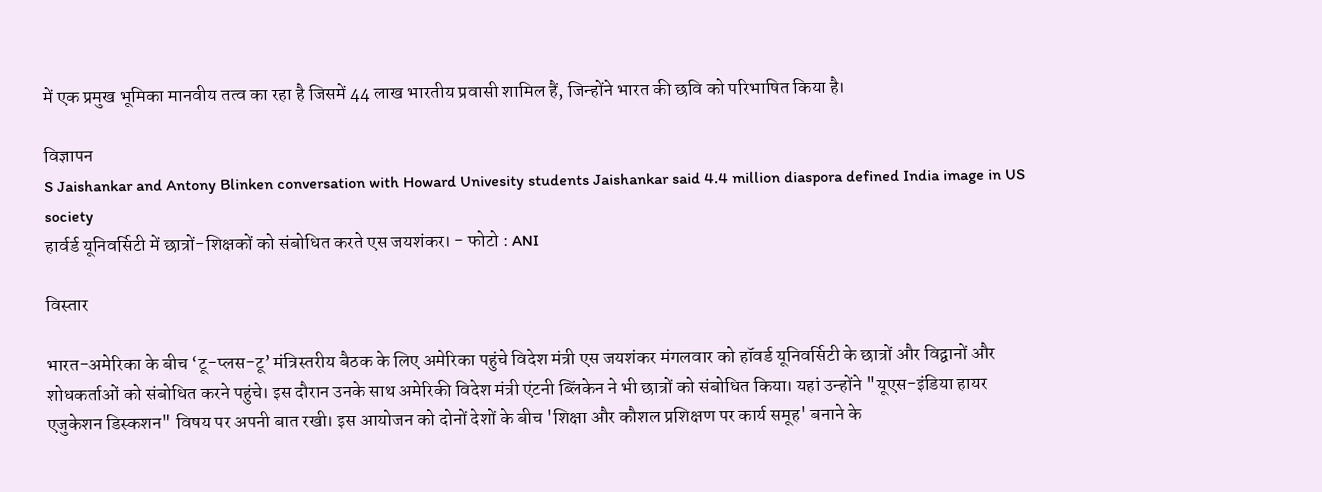में एक प्रमुख भूमिका मानवीय तत्व का रहा है जिसमें 44 लाख भारतीय प्रवासी शामिल हैं, जिन्होंने भारत की छवि को परिभाषित किया है।

विज्ञापन
S Jaishankar and Antony Blinken conversation with Howard Univesity students Jaishankar said 4.4 million diaspora defined India image in US society
हार्वर्ड यूनिवर्सिटी में छात्रों-शिक्षकों को संबोधित करते एस जयशंकर। - फोटो : ANI

विस्तार

भारत-अमेरिका के बीच ‘टू-प्लस-टू’ मंत्रिस्तरीय बैठक के लिए अमेरिका पहुंचे विदेश मंत्री एस जयशंकर मंगलवार को हॉवर्ड यूनिवर्सिटी के छात्रों और विद्वानों और शोधकर्ताओं को संबोधित करने पहुंचे। इस दौरान उनके साथ अमेरिकी विदेश मंत्री एंटनी ब्लिंकेन ने भी छात्रों को संबोधित किया। यहां उन्होंने "यूएस-इंडिया हायर एजुकेशन डिस्कशन" विषय पर अपनी बात रखी। इस आयोजन को दोनों देशों के बीच 'शिक्षा और कौशल प्रशिक्षण पर कार्य समूह' बनाने के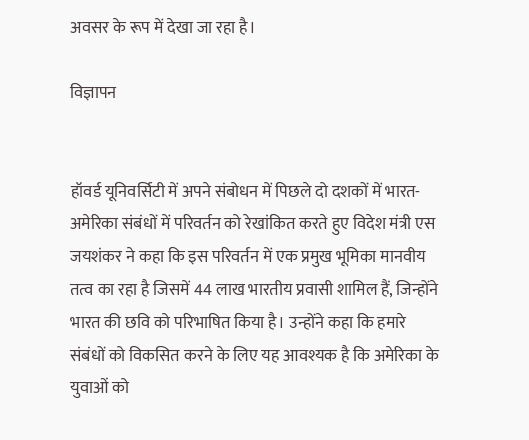अवसर के रूप में देखा जा रहा है।

विज्ञापन


हॉवर्ड यूनिवर्सिटी में अपने संबोधन में पिछले दो दशकों में भारत-अमेरिका संबंधों में परिवर्तन को रेखांकित करते हुए विदेश मंत्री एस जयशंकर ने कहा कि इस परिवर्तन में एक प्रमुख भूमिका मानवीय तत्व का रहा है जिसमें 44 लाख भारतीय प्रवासी शामिल हैं, जिन्होंने भारत की छवि को परिभाषित किया है। उन्होंने कहा कि हमारे संबंधों को विकसित करने के लिए यह आवश्यक है कि अमेरिका के युवाओं को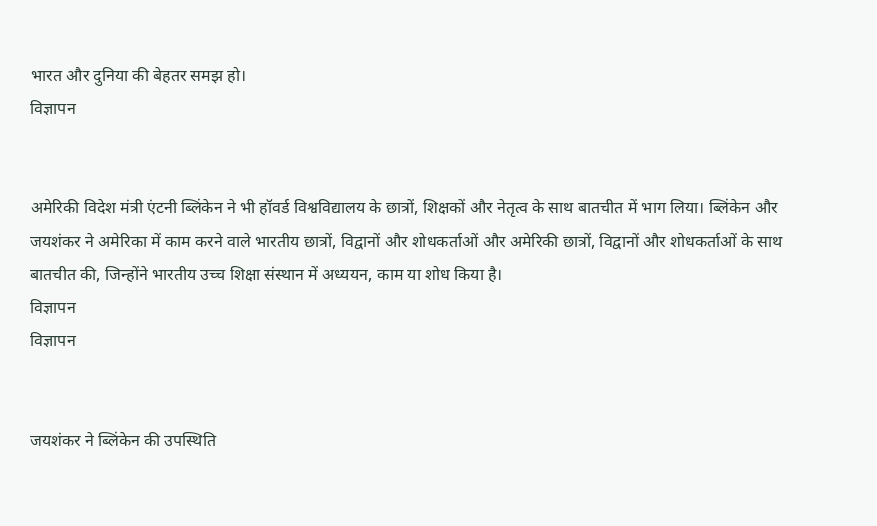भारत और दुनिया की बेहतर समझ हो।
विज्ञापन


अमेरिकी विदेश मंत्री एंटनी ब्लिंकेन ने भी हॉवर्ड विश्वविद्यालय के छात्रों, शिक्षकों और नेतृत्व के साथ बातचीत में भाग लिया। ब्लिंकेन और जयशंकर ने अमेरिका में काम करने वाले भारतीय छात्रों, विद्वानों और शोधकर्ताओं और अमेरिकी छात्रों, विद्वानों और शोधकर्ताओं के साथ बातचीत की, जिन्होंने भारतीय उच्च शिक्षा संस्थान में अध्ययन, काम या शोध किया है।
विज्ञापन
विज्ञापन


जयशंकर ने ब्लिंकेन की उपस्थिति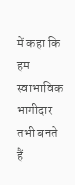में कहा कि हम स्वाभाविक भागीदार तभी बनते हैं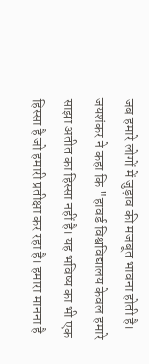जब हमारे लोगों में जुड़ाव की मजबूत भावना होती है। जयशंकर ने कहा कि "हावर्ड विश्वविद्यालय केवल हमारे साझा अतीत का हिस्सा नहीं है। यह भविष्य का भी एक हिस्सा है जो हमारी प्रतीक्षा कर रहा है। हमारा मानना है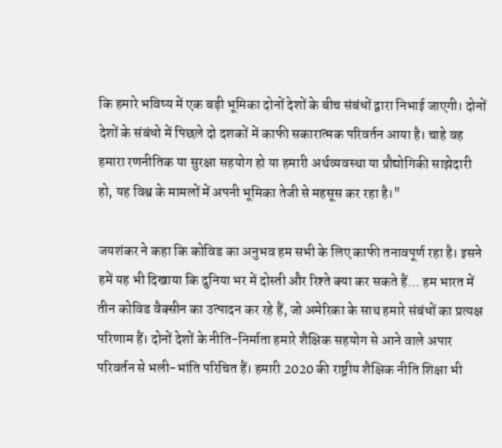कि हमारे भविष्य में एक बड़ी भूमिका दोनों देशों के बीच संबंधों द्वारा निभाई जाएगी। दोनों देशों के संबंधो में पिछले दो दशकों में काफी सकारात्मक परिवर्तन आया है। चाहे वह हमारा रणनीतिक या सुरक्षा सहयोग हो या हमारी अर्थव्यवस्था या प्रौद्योगिकी साझेदारी हो, यह विश्व के मामलों में अपनी भूमिका तेजी से महसूस कर रहा है।"

जयशंकर ने कहा कि कोविड का अनुभव हम सभी के लिए काफी तनावपूर्ण रहा है। इसने हमें यह भी दिखाया कि दुनिया भर में दोस्ती और रिश्ते क्या कर सकते हैं... हम भारत में तीन कोविड वैक्सीन का उत्पादन कर रहे हैं, जो अमेरिका के साथ हमारे संबंधों का प्रत्यक्ष परिणाम हैं। दोनों देशों के नीति-निर्माता हमारे शैक्षिक सहयोग से आने वाले अपार परिवर्तन से भली-भांति परिचित हैं। हमारी 2020 की राष्ट्रीय शैक्षिक नीति शिक्षा भी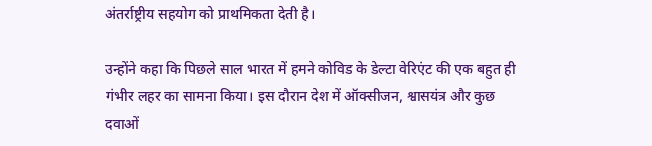अंतर्राष्ट्रीय सहयोग को प्राथमिकता देती है।

उन्होंने कहा कि पिछले साल भारत में हमने कोविड के डेल्टा वेरिएंट की एक बहुत ही गंभीर लहर का सामना किया। इस दौरान देश में ऑक्सीजन, श्वासयंत्र और कुछ दवाओं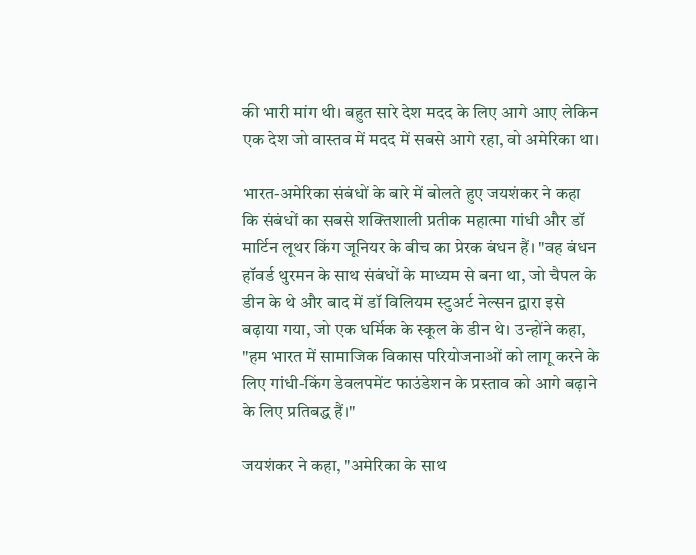की भारी मांग थी। बहुत सारे देश मदद के लिए आगे आए लेकिन एक देश जो वास्तव में मदद में सबसे आगे रहा, वो अमेरिका था।

भारत-अमेरिका संबंधों के बारे में बोलते हुए जयशंकर ने कहा कि संबंधों का सबसे शक्तिशाली प्रतीक महात्मा गांधी और डॉ मार्टिन लूथर किंग जूनियर के बीच का प्रेरक बंधन हैं। "वह बंधन हॉवर्ड थुरमन के साथ संबंधों के माध्यम से बना था, जो चैपल के डीन के थे और बाद में डॉ विलियम स्टुअर्ट नेल्सन द्वारा इसे बढ़ाया गया, जो एक धर्मिक के स्कूल के डीन थे। उन्होंने कहा, "हम भारत में सामाजिक विकास परियोजनाओं को लागू करने के लिए गांधी-किंग डेवलपमेंट फाउंडेशन के प्रस्ताव को आगे बढ़ाने के लिए प्रतिबद्ध हैं।"

जयशंकर ने कहा, "अमेरिका के साथ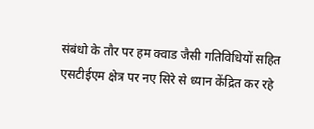संबंधो के तौर पर हम क्वाड जैसी गतिविधियों सहित एसटीईएम क्षेत्र पर नए सिरे से ध्यान केंद्रित कर रहे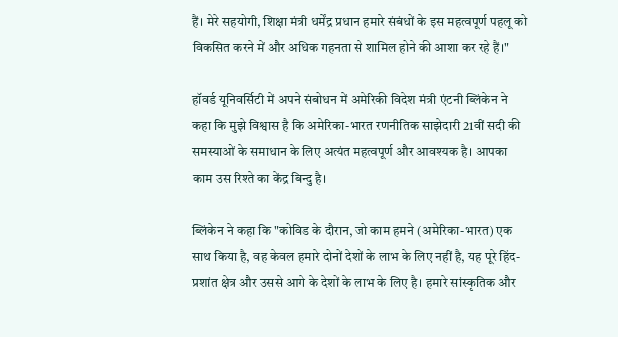हैं। मेरे सहयोगी, शिक्षा मंत्री धर्मेंद्र प्रधान हमारे संबंधों के इस महत्वपूर्ण पहलू को विकसित करने में और अधिक गहनता से शामिल होने की आशा कर रहे हैं।"

हॉवर्ड यूनिवर्सिटी में अपने संबोधन में अमेरिकी विदेश मंत्री एंटनी ब्लिंकेन ने कहा कि मुझे विश्वास है कि अमेरिका-भारत रणनीतिक साझेदारी 21वीं सदी की समस्याओं के समाधान के लिए अत्यंत महत्वपूर्ण और आवश्यक है। आपका काम उस रिश्ते का केंद्र बिन्दु है।

ब्लिंकेन ने कहा कि "कोविड के दौरान, जो काम हमने (अमेरिका-भारत) एक साथ किया है, वह केवल हमारे दोनों देशों के लाभ के लिए नहीं है, यह पूरे हिंद-प्रशांत क्षेत्र और उससे आगे के देशों के लाभ के लिए है। हमारे सांस्कृतिक और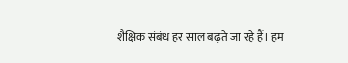शैक्षिक संबंध हर साल बढ़ते जा रहे हैं। हम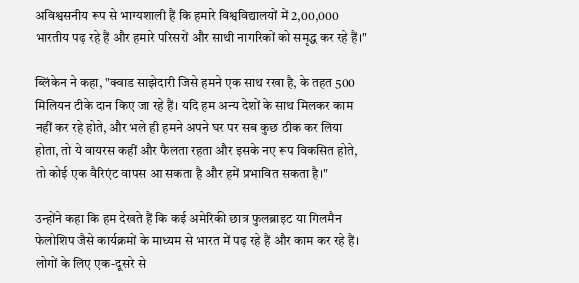अविश्वसनीय रूप से भाग्यशाली हैं कि हमारे विश्वविद्यालयों में 2,00,000 भारतीय पढ़ रहे हैं और हमारे परिसरों और साथी नागरिकों को समृद्ध कर रहे हैं।"

ब्लिंकेन ने कहा, "क्वाड साझेदारी जिसे हमने एक साथ रखा है, के तहत 500 मिलियन टीके दान किए जा रहे हैं। यदि हम अन्य देशों के साथ मिलकर काम नहीं कर रहे होते, और भले ही हमने अपने घर पर सब कुछ ठीक कर लिया होता, तो ये वायरस कहीं और फैलता रहता और इसके नए रूप विकसित होते, तो कोई एक वैरिएंट वापस आ सकता है और हमें प्रभावित सकता है।"

उन्होंने कहा कि हम देखते हैं कि कई अमेरिकी छात्र फुलब्राइट या गिलमैन फेलोशिप जैसे कार्यक्रमों के माध्यम से भारत में पढ़ रहे हैं और काम कर रहे हैं। लोगों के लिए एक-दूसरे से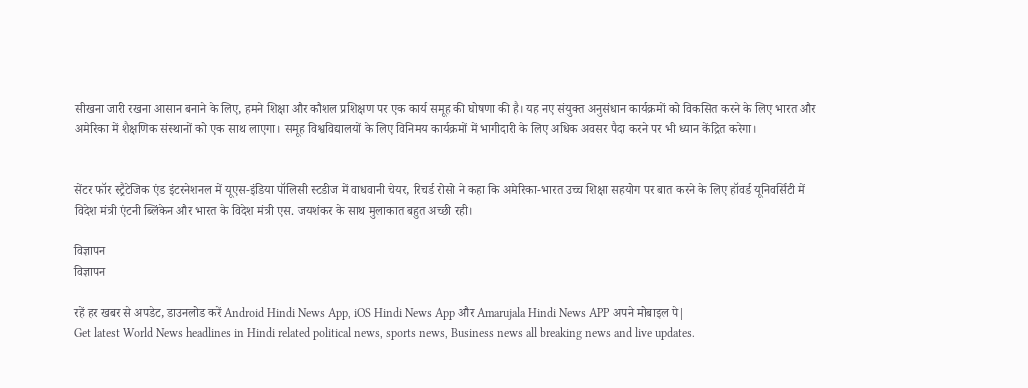सीखना जारी रखना आसान बनाने के लिए, हमने शिक्षा और कौशल प्रशिक्षण पर एक कार्य समूह की घोषणा की है। यह नए संयुक्त अनुसंधान कार्यक्रमों को विकसित करने के लिए भारत और अमेरिका में शैक्षणिक संस्थानों को एक साथ लाएगा। समूह विश्वविद्यालयों के लिए विनिमय कार्यक्रमों में भागीदारी के लिए अधिक अवसर पैदा करने पर भी ध्यान केंद्रित करेगा।


सेंटर फॉर स्ट्रैटेजिक एंड इंटरनेशनल में यूएस-इंडिया पॉलिसी स्टडीज में वाधवानी चेयर, रिचर्ड रोसो ने कहा कि अमेरिका-भारत उच्च शिक्षा सहयोग पर बात करने के लिए हॉवर्ड यूनिवर्सिटी में विदेश मंत्री एंटनी ब्लिंकेन और भारत के विदेश मंत्री एस. जयशंकर के साथ मुलाकात बहुत अच्छी रही।

विज्ञापन
विज्ञापन

रहें हर खबर से अपडेट, डाउनलोड करें Android Hindi News App, iOS Hindi News App और Amarujala Hindi News APP अपने मोबाइल पे|
Get latest World News headlines in Hindi related political news, sports news, Business news all breaking news and live updates.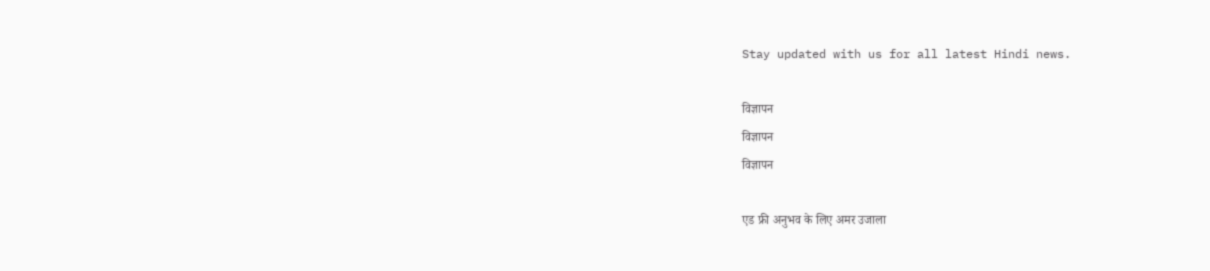Stay updated with us for all latest Hindi news.

विज्ञापन
विज्ञापन
विज्ञापन

एड फ्री अनुभव के लिए अमर उजाला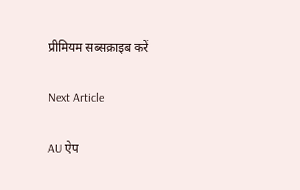प्रीमियम सब्सक्राइब करें

Next Article

AU ऐप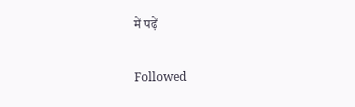में पढ़ें

Followed